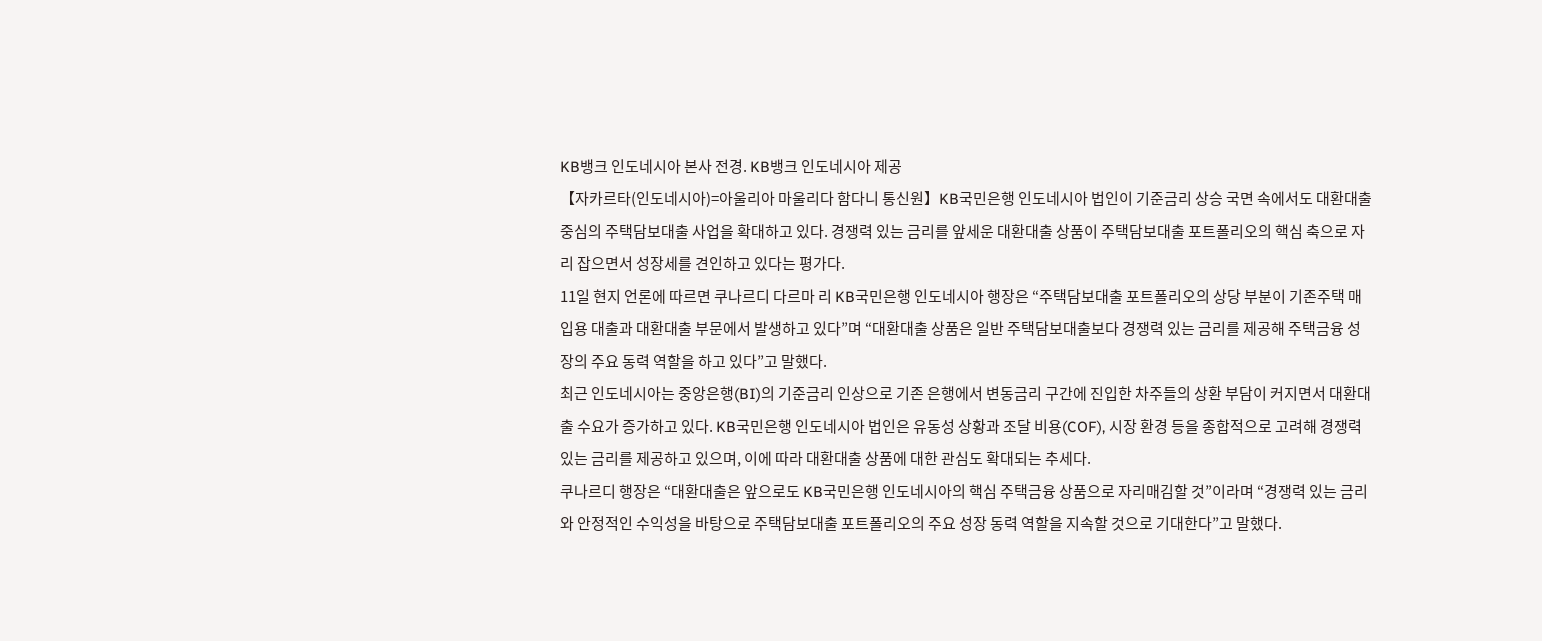KB뱅크 인도네시아 본사 전경. KB뱅크 인도네시아 제공
【자카르타(인도네시아)=아울리아 마울리다 함다니 통신원】KB국민은행 인도네시아 법인이 기준금리 상승 국면 속에서도 대환대출 중심의 주택담보대출 사업을 확대하고 있다. 경쟁력 있는 금리를 앞세운 대환대출 상품이 주택담보대출 포트폴리오의 핵심 축으로 자리 잡으면서 성장세를 견인하고 있다는 평가다.
11일 현지 언론에 따르면 쿠나르디 다르마 리 KB국민은행 인도네시아 행장은 “주택담보대출 포트폴리오의 상당 부분이 기존주택 매입용 대출과 대환대출 부문에서 발생하고 있다”며 “대환대출 상품은 일반 주택담보대출보다 경쟁력 있는 금리를 제공해 주택금융 성장의 주요 동력 역할을 하고 있다”고 말했다.
최근 인도네시아는 중앙은행(BI)의 기준금리 인상으로 기존 은행에서 변동금리 구간에 진입한 차주들의 상환 부담이 커지면서 대환대출 수요가 증가하고 있다. KB국민은행 인도네시아 법인은 유동성 상황과 조달 비용(COF), 시장 환경 등을 종합적으로 고려해 경쟁력 있는 금리를 제공하고 있으며, 이에 따라 대환대출 상품에 대한 관심도 확대되는 추세다.
쿠나르디 행장은 “대환대출은 앞으로도 KB국민은행 인도네시아의 핵심 주택금융 상품으로 자리매김할 것”이라며 “경쟁력 있는 금리와 안정적인 수익성을 바탕으로 주택담보대출 포트폴리오의 주요 성장 동력 역할을 지속할 것으로 기대한다”고 말했다.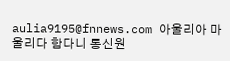aulia9195@fnnews.com 아울리아 마울리다 함다니 통신원